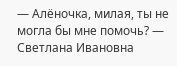— Алёночка, милая, ты не могла бы мне помочь? — Светлана Ивановна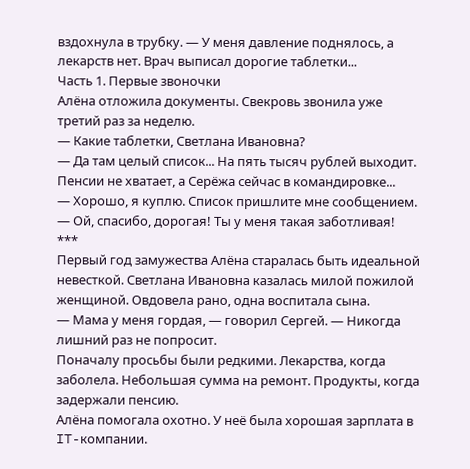вздохнула в трубку. — У меня давление поднялось, а лекарств нет. Врач выписал дорогие таблетки...
Часть 1. Первые звоночки
Алёна отложила документы. Свекровь звонила уже третий раз за неделю.
— Какие таблетки, Светлана Ивановна?
— Да там целый список... На пять тысяч рублей выходит. Пенсии не хватает, а Серёжа сейчас в командировке...
— Хорошо, я куплю. Список пришлите мне сообщением.
— Ой, спасибо, дорогая! Ты у меня такая заботливая!
***
Первый год замужества Алёна старалась быть идеальной невесткой. Светлана Ивановна казалась милой пожилой женщиной. Овдовела рано, одна воспитала сына.
— Мама у меня гордая, — говорил Сергей. — Никогда лишний раз не попросит.
Поначалу просьбы были редкими. Лекарства, когда заболела. Небольшая сумма на ремонт. Продукты, когда задержали пенсию.
Алёна помогала охотно. У неё была хорошая зарплата в IT-компании.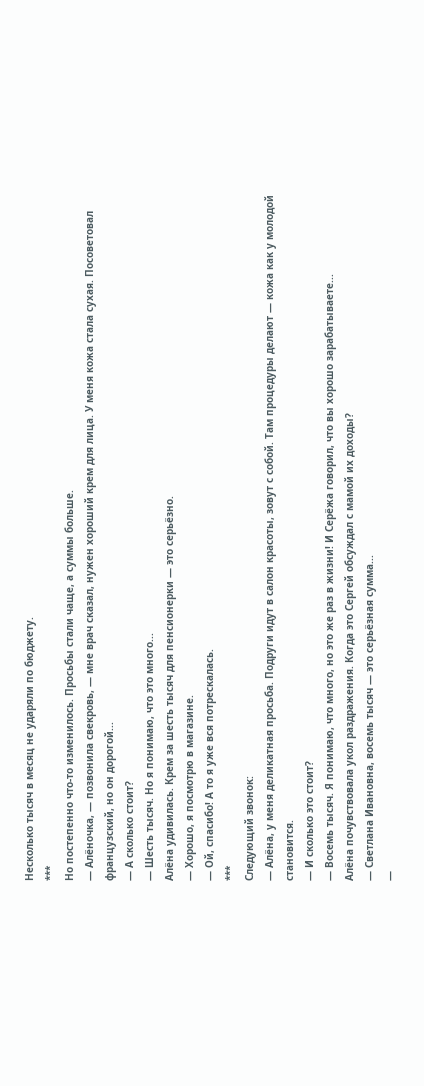Несколько тысяч в месяц не ударяли по бюджету.
***
Но постепенно что-то изменилось. Просьбы стали чаще, а суммы больше.
— Алёночка, — позвонила свекровь, — мне врач сказал, нужен хороший крем для лица. У меня кожа стала сухая. Посоветовал французский, но он дорогой...
— А сколько стоит?
— Шесть тысяч. Но я понимаю, что это много...
Алёна удивилась. Крем за шесть тысяч для пенсионерки — это серьёзно.
— Хорошо, я посмотрю в магазине.
— Ой, спасибо! А то я уже вся потрескалась.
***
Следующий звонок:
— Алёна, у меня деликатная просьба. Подруги идут в салон красоты, зовут с собой. Там процедуры делают — кожа как у молодой становится.
— И сколько это стоит?
— Восемь тысяч. Я понимаю, что много, но это же раз в жизни! И Серёжа говорил, что вы хорошо зарабатываете...
Алёна почувствовала укол раздражения. Когда это Сергей обсуждал с мамой их доходы?
— Светлана Ивановна, восемь тысяч — это серьёзная сумма...
—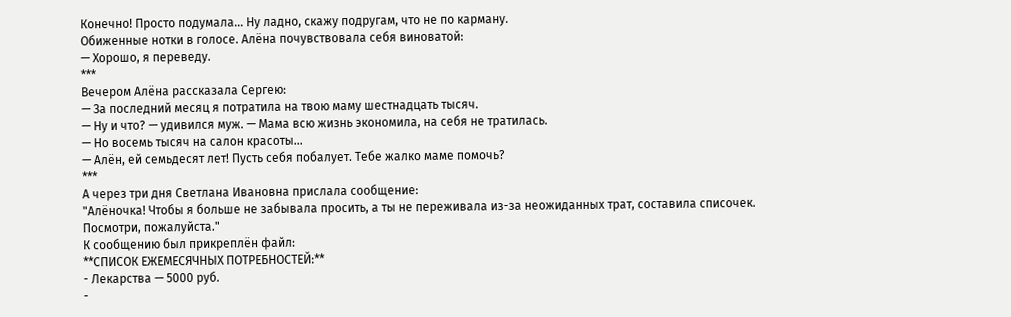Конечно! Просто подумала... Ну ладно, скажу подругам, что не по карману.
Обиженные нотки в голосе. Алёна почувствовала себя виноватой:
— Хорошо, я переведу.
***
Вечером Алёна рассказала Сергею:
— За последний месяц я потратила на твою маму шестнадцать тысяч.
— Ну и что? — удивился муж. — Мама всю жизнь экономила, на себя не тратилась.
— Но восемь тысяч на салон красоты...
— Алён, ей семьдесят лет! Пусть себя побалует. Тебе жалко маме помочь?
***
А через три дня Светлана Ивановна прислала сообщение:
"Алёночка! Чтобы я больше не забывала просить, а ты не переживала из-за неожиданных трат, составила списочек. Посмотри, пожалуйста."
К сообщению был прикреплён файл:
**СПИСОК ЕЖЕМЕСЯЧНЫХ ПОТРЕБНОСТЕЙ:**
- Лекарства — 5000 руб.
-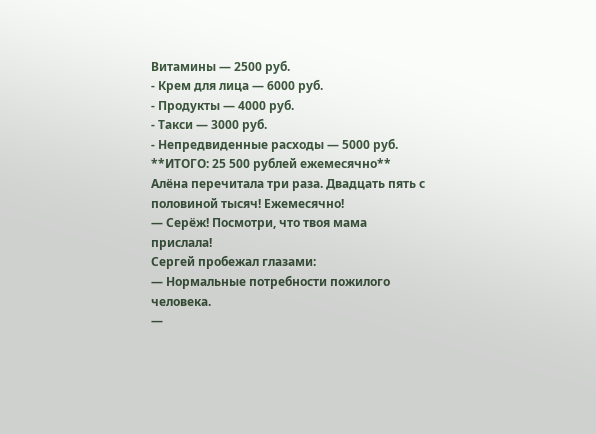Витамины — 2500 руб.
- Крем для лица — 6000 руб.
- Продукты — 4000 руб.
- Такси — 3000 руб.
- Непредвиденные расходы — 5000 руб.
**ИТОГО: 25 500 рублей ежемесячно**
Алёна перечитала три раза. Двадцать пять с половиной тысяч! Ежемесячно!
— Серёж! Посмотри, что твоя мама прислала!
Сергей пробежал глазами:
— Нормальные потребности пожилого человека.
—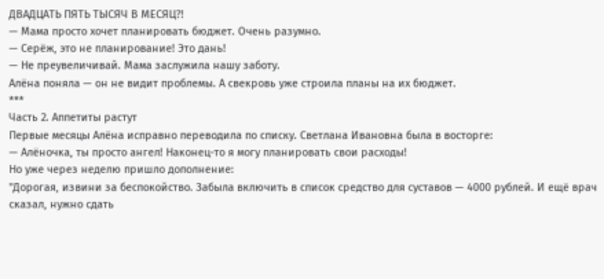ДВАДЦАТЬ ПЯТЬ ТЫСЯЧ В МЕСЯЦ?!
— Мама просто хочет планировать бюджет. Очень разумно.
— Серёж, это не планирование! Это дань!
— Не преувеличивай. Мама заслужила нашу заботу.
Алёна поняла — он не видит проблемы. А свекровь уже строила планы на их бюджет.
***
Часть 2. Аппетиты растут
Первые месяцы Алёна исправно переводила по списку. Светлана Ивановна была в восторге:
— Алёночка, ты просто ангел! Наконец-то я могу планировать свои расходы!
Но уже через неделю пришло дополнение:
"Дорогая, извини за беспокойство. Забыла включить в список средство для суставов — 4000 рублей. И ещё врач сказал, нужно сдать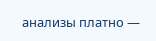анализы платно —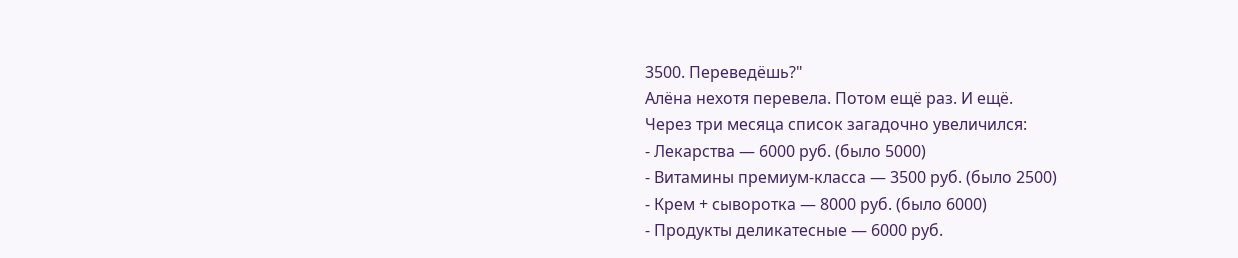3500. Переведёшь?"
Алёна нехотя перевела. Потом ещё раз. И ещё.
Через три месяца список загадочно увеличился:
- Лекарства — 6000 руб. (было 5000)
- Витамины премиум-класса — 3500 руб. (было 2500)
- Крем + сыворотка — 8000 руб. (было 6000)
- Продукты деликатесные — 6000 руб.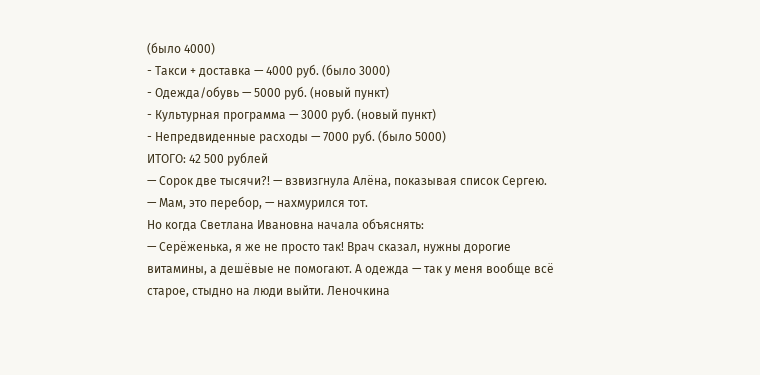(было 4000)
- Такси + доставка — 4000 руб. (было 3000)
- Одежда/обувь — 5000 руб. (новый пункт)
- Культурная программа — 3000 руб. (новый пункт)
- Непредвиденные расходы — 7000 руб. (было 5000)
ИТОГО: 42 500 рублей
— Сорок две тысячи?! — взвизгнула Алёна, показывая список Сергею.
— Мам, это перебор, — нахмурился тот.
Но когда Светлана Ивановна начала объяснять:
— Серёженька, я же не просто так! Врач сказал, нужны дорогие витамины, а дешёвые не помогают. А одежда — так у меня вообще всё старое, стыдно на люди выйти. Леночкина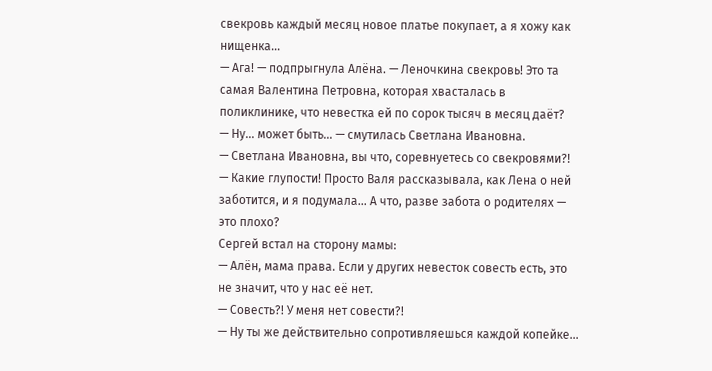свекровь каждый месяц новое платье покупает, а я хожу как нищенка...
— Ага! — подпрыгнула Алёна. — Леночкина свекровь! Это та самая Валентина Петровна, которая хвасталась в поликлинике, что невестка ей по сорок тысяч в месяц даёт?
— Ну... может быть... — смутилась Светлана Ивановна.
— Светлана Ивановна, вы что, соревнуетесь со свекровями?!
— Какие глупости! Просто Валя рассказывала, как Лена о ней заботится, и я подумала... А что, разве забота о родителях — это плохо?
Сергей встал на сторону мамы:
— Алён, мама права. Если у других невесток совесть есть, это не значит, что у нас её нет.
— Совесть?! У меня нет совести?!
— Ну ты же действительно сопротивляешься каждой копейке...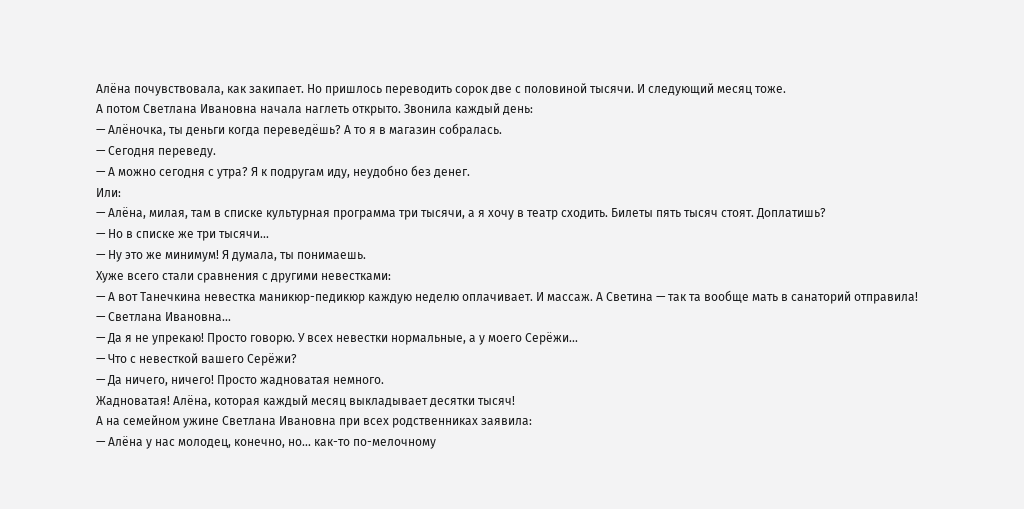Алёна почувствовала, как закипает. Но пришлось переводить сорок две с половиной тысячи. И следующий месяц тоже.
А потом Светлана Ивановна начала наглеть открыто. Звонила каждый день:
— Алёночка, ты деньги когда переведёшь? А то я в магазин собралась.
— Сегодня переведу.
— А можно сегодня с утра? Я к подругам иду, неудобно без денег.
Или:
— Алёна, милая, там в списке культурная программа три тысячи, а я хочу в театр сходить. Билеты пять тысяч стоят. Доплатишь?
— Но в списке же три тысячи...
— Ну это же минимум! Я думала, ты понимаешь.
Хуже всего стали сравнения с другими невестками:
— А вот Танечкина невестка маникюр-педикюр каждую неделю оплачивает. И массаж. А Светина — так та вообще мать в санаторий отправила!
— Светлана Ивановна...
— Да я не упрекаю! Просто говорю. У всех невестки нормальные, а у моего Серёжи...
— Что с невесткой вашего Серёжи?
— Да ничего, ничего! Просто жадноватая немного.
Жадноватая! Алёна, которая каждый месяц выкладывает десятки тысяч!
А на семейном ужине Светлана Ивановна при всех родственниках заявила:
— Алёна у нас молодец, конечно, но... как-то по-мелочному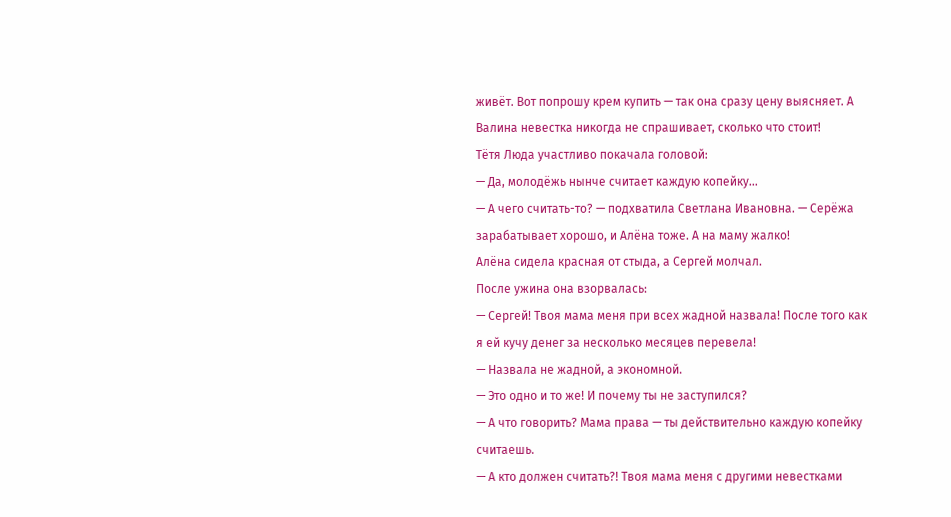живёт. Вот попрошу крем купить — так она сразу цену выясняет. А Валина невестка никогда не спрашивает, сколько что стоит!
Тётя Люда участливо покачала головой:
— Да, молодёжь нынче считает каждую копейку...
— А чего считать-то? — подхватила Светлана Ивановна. — Серёжа зарабатывает хорошо, и Алёна тоже. А на маму жалко!
Алёна сидела красная от стыда, а Сергей молчал.
После ужина она взорвалась:
— Сергей! Твоя мама меня при всех жадной назвала! После того как я ей кучу денег за несколько месяцев перевела!
— Назвала не жадной, а экономной.
— Это одно и то же! И почему ты не заступился?
— А что говорить? Мама права — ты действительно каждую копейку считаешь.
— А кто должен считать?! Твоя мама меня с другими невестками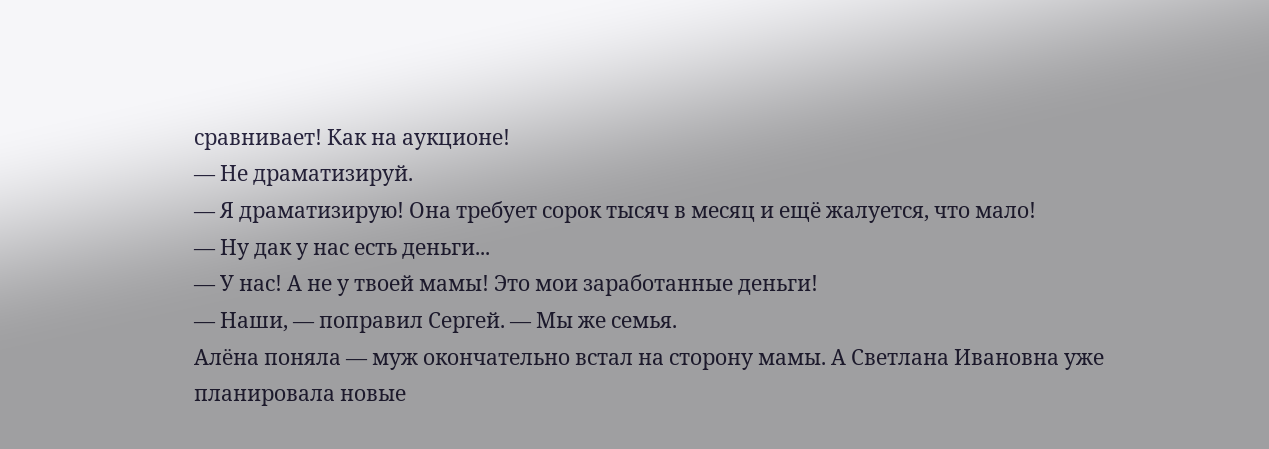сравнивает! Как на аукционе!
— Не драматизируй.
— Я драматизирую! Она требует сорок тысяч в месяц и ещё жалуется, что мало!
— Ну дак у нас есть деньги...
— У нас! А не у твоей мамы! Это мои заработанные деньги!
— Наши, — поправил Сергей. — Мы же семья.
Алёна поняла — муж окончательно встал на сторону мамы. А Светлана Ивановна уже планировала новые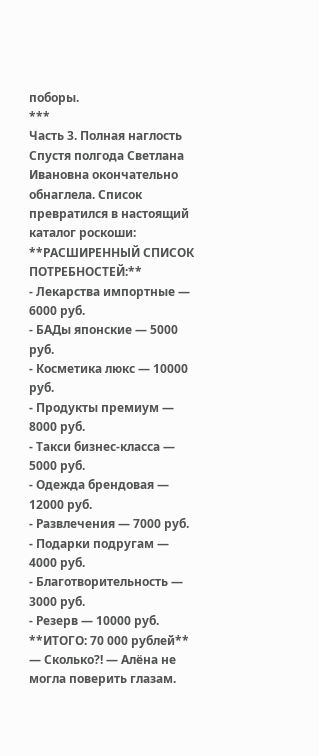поборы.
***
Часть 3. Полная наглость
Спустя полгода Светлана Ивановна окончательно обнаглела. Список превратился в настоящий каталог роскоши:
**РАСШИРЕННЫЙ СПИСОК ПОТРЕБНОСТЕЙ:**
- Лекарства импортные — 6000 руб.
- БАДы японские — 5000 руб.
- Косметика люкс — 10000 руб.
- Продукты премиум — 8000 руб.
- Такси бизнес-класса — 5000 руб.
- Одежда брендовая — 12000 руб.
- Развлечения — 7000 руб.
- Подарки подругам — 4000 руб.
- Благотворительность — 3000 руб.
- Резерв — 10000 руб.
**ИТОГО: 70 000 рублей**
— Сколько?! — Алёна не могла поверить глазам.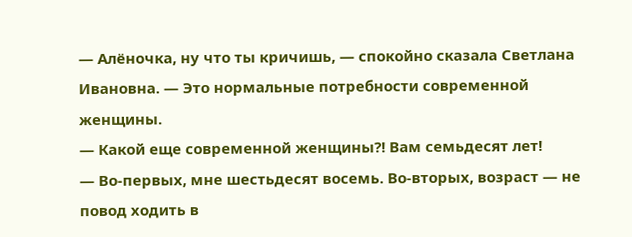— Алёночка, ну что ты кричишь, — спокойно сказала Светлана Ивановна. — Это нормальные потребности современной женщины.
— Какой еще современной женщины?! Вам семьдесят лет!
— Во-первых, мне шестьдесят восемь. Во-вторых, возраст — не повод ходить в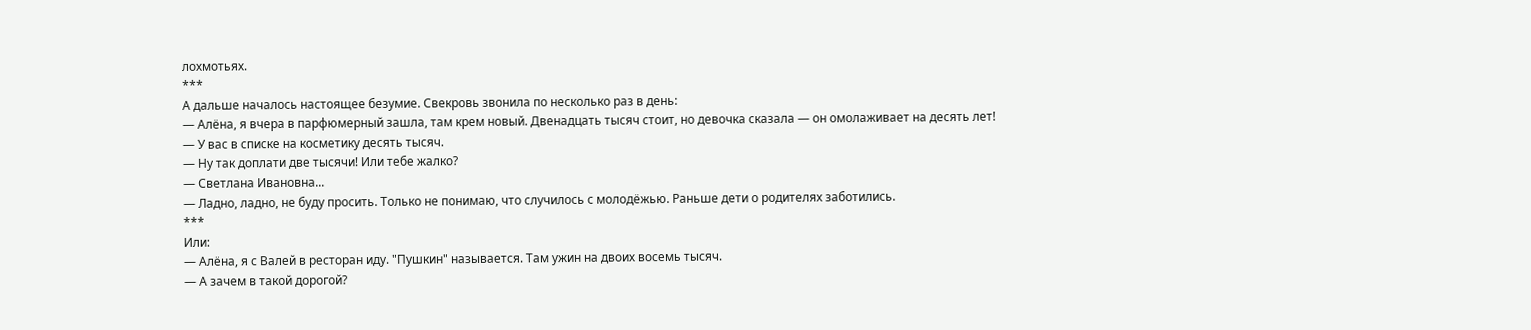лохмотьях.
***
А дальше началось настоящее безумие. Свекровь звонила по несколько раз в день:
— Алёна, я вчера в парфюмерный зашла, там крем новый. Двенадцать тысяч стоит, но девочка сказала — он омолаживает на десять лет!
— У вас в списке на косметику десять тысяч.
— Ну так доплати две тысячи! Или тебе жалко?
— Светлана Ивановна...
— Ладно, ладно, не буду просить. Только не понимаю, что случилось с молодёжью. Раньше дети о родителях заботились.
***
Или:
— Алёна, я с Валей в ресторан иду. "Пушкин" называется. Там ужин на двоих восемь тысяч.
— А зачем в такой дорогой?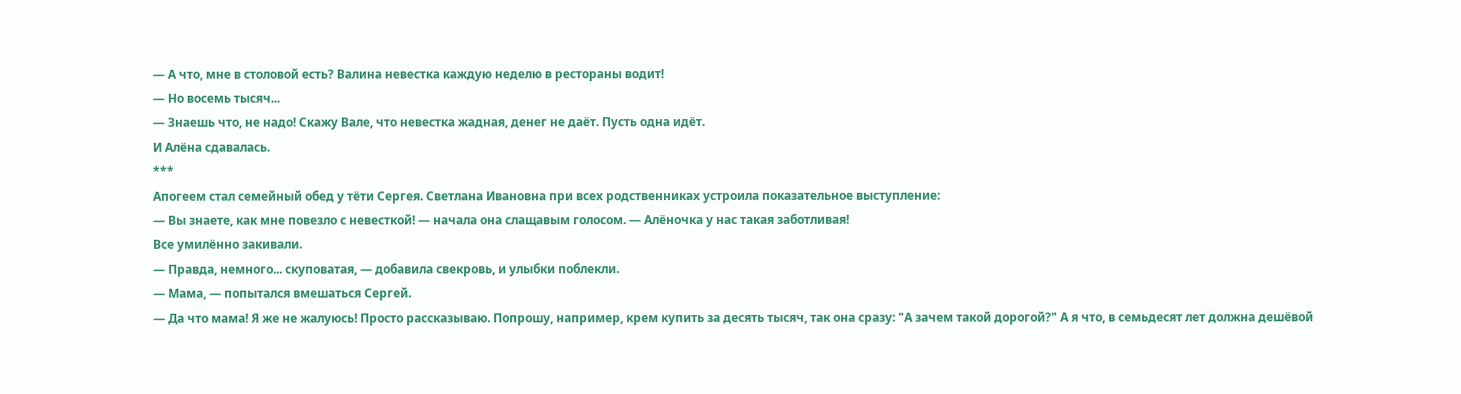— А что, мне в столовой есть? Валина невестка каждую неделю в рестораны водит!
— Но восемь тысяч...
— Знаешь что, не надо! Скажу Вале, что невестка жадная, денег не даёт. Пусть одна идёт.
И Алёна сдавалась.
***
Апогеем стал семейный обед у тёти Сергея. Светлана Ивановна при всех родственниках устроила показательное выступление:
— Вы знаете, как мне повезло с невесткой! — начала она слащавым голосом. — Алёночка у нас такая заботливая!
Все умилённо закивали.
— Правда, немного... скуповатая, — добавила свекровь, и улыбки поблекли.
— Мама, — попытался вмешаться Сергей.
— Да что мама! Я же не жалуюсь! Просто рассказываю. Попрошу, например, крем купить за десять тысяч, так она сразу: "А зачем такой дорогой?" А я что, в семьдесят лет должна дешёвой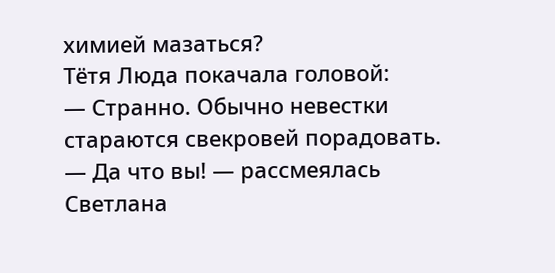химией мазаться?
Тётя Люда покачала головой:
— Странно. Обычно невестки стараются свекровей порадовать.
— Да что вы! — рассмеялась Светлана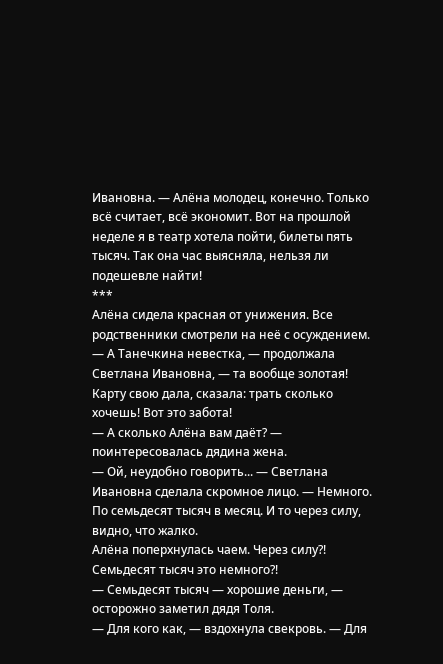Ивановна. — Алёна молодец, конечно. Только всё считает, всё экономит. Вот на прошлой неделе я в театр хотела пойти, билеты пять тысяч. Так она час выясняла, нельзя ли подешевле найти!
***
Алёна сидела красная от унижения. Все родственники смотрели на неё с осуждением.
— А Танечкина невестка, — продолжала Светлана Ивановна, — та вообще золотая! Карту свою дала, сказала: трать сколько хочешь! Вот это забота!
— А сколько Алёна вам даёт? — поинтересовалась дядина жена.
— Ой, неудобно говорить... — Светлана Ивановна сделала скромное лицо. — Немного. По семьдесят тысяч в месяц. И то через силу, видно, что жалко.
Алёна поперхнулась чаем. Через силу?! Семьдесят тысяч это немного?!
— Семьдесят тысяч — хорошие деньги, — осторожно заметил дядя Толя.
— Для кого как, — вздохнула свекровь. — Для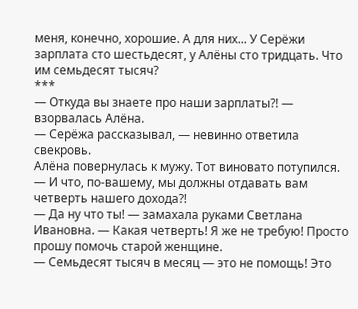меня, конечно, хорошие. А для них... У Серёжи зарплата сто шестьдесят, у Алёны сто тридцать. Что им семьдесят тысяч?
***
— Откуда вы знаете про наши зарплаты?! — взорвалась Алёна.
— Серёжа рассказывал, — невинно ответила свекровь.
Алёна повернулась к мужу. Тот виновато потупился.
— И что, по-вашему, мы должны отдавать вам четверть нашего дохода?!
— Да ну что ты! — замахала руками Светлана Ивановна. — Какая четверть! Я же не требую! Просто прошу помочь старой женщине.
— Семьдесят тысяч в месяц — это не помощь! Это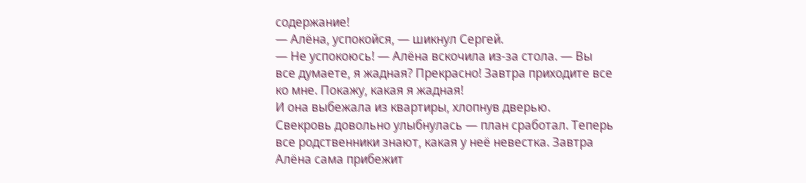содержание!
— Алёна, успокойся, — шикнул Сергей.
— Не успокоюсь! — Алёна вскочила из-за стола. — Вы все думаете, я жадная? Прекрасно! Завтра приходите все ко мне. Покажу, какая я жадная!
И она выбежала из квартиры, хлопнув дверью.
Свекровь довольно улыбнулась — план сработал. Теперь все родственники знают, какая у неё невестка. Завтра Алёна сама прибежит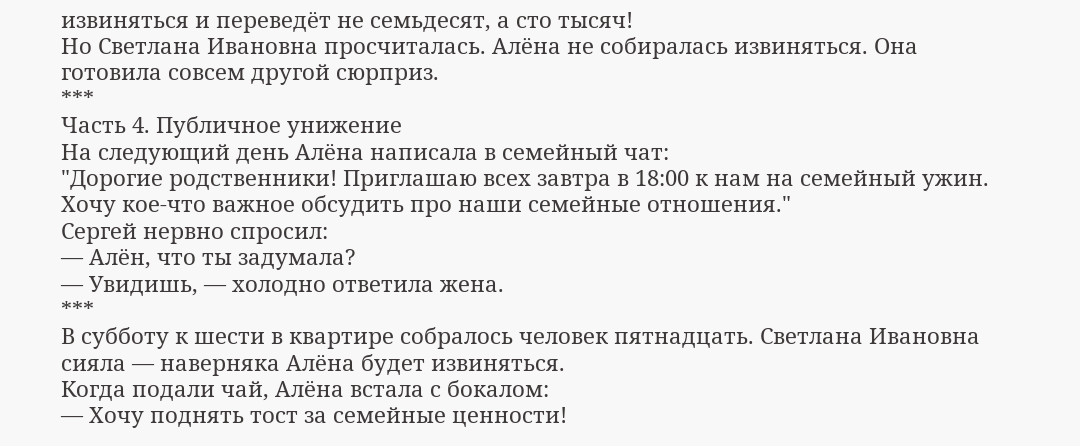извиняться и переведёт не семьдесят, а сто тысяч!
Но Светлана Ивановна просчиталась. Алёна не собиралась извиняться. Она готовила совсем другой сюрприз.
***
Часть 4. Публичное унижение
На следующий день Алёна написала в семейный чат:
"Дорогие родственники! Приглашаю всех завтра в 18:00 к нам на семейный ужин. Хочу кое-что важное обсудить про наши семейные отношения."
Сергей нервно спросил:
— Алён, что ты задумала?
— Увидишь, — холодно ответила жена.
***
В субботу к шести в квартире собралось человек пятнадцать. Светлана Ивановна сияла — наверняка Алёна будет извиняться.
Когда подали чай, Алёна встала с бокалом:
— Хочу поднять тост за семейные ценности!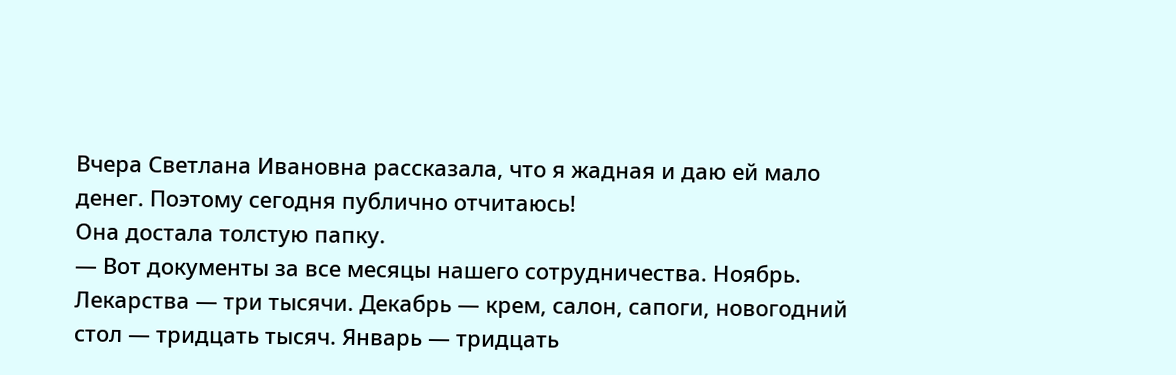Вчера Светлана Ивановна рассказала, что я жадная и даю ей мало денег. Поэтому сегодня публично отчитаюсь!
Она достала толстую папку.
— Вот документы за все месяцы нашего сотрудничества. Ноябрь. Лекарства — три тысячи. Декабрь — крем, салон, сапоги, новогодний стол — тридцать тысяч. Январь — тридцать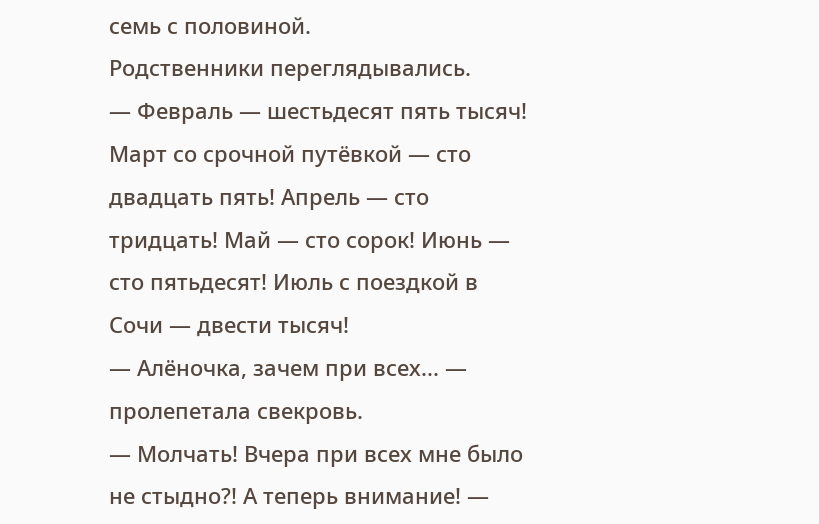семь с половиной.
Родственники переглядывались.
— Февраль — шестьдесят пять тысяч! Март со срочной путёвкой — сто двадцать пять! Апрель — сто тридцать! Май — сто сорок! Июнь — сто пятьдесят! Июль с поездкой в Сочи — двести тысяч!
— Алёночка, зачем при всех... — пролепетала свекровь.
— Молчать! Вчера при всех мне было не стыдно?! А теперь внимание! —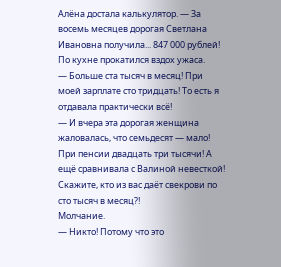Алёна достала калькулятор. — За восемь месяцев дорогая Светлана Ивановна получила... 847 000 рублей!
По кухне прокатился вздох ужаса.
— Больше ста тысяч в месяц! При моей зарплате сто тридцать! То есть я отдавала практически всё!
— И вчера эта дорогая женщина жаловалась, что семьдесят — мало! При пенсии двадцать три тысячи! А ещё сравнивала с Валиной невесткой! Скажите, кто из вас даёт свекрови по сто тысяч в месяц?!
Молчание.
— Никто! Потому что это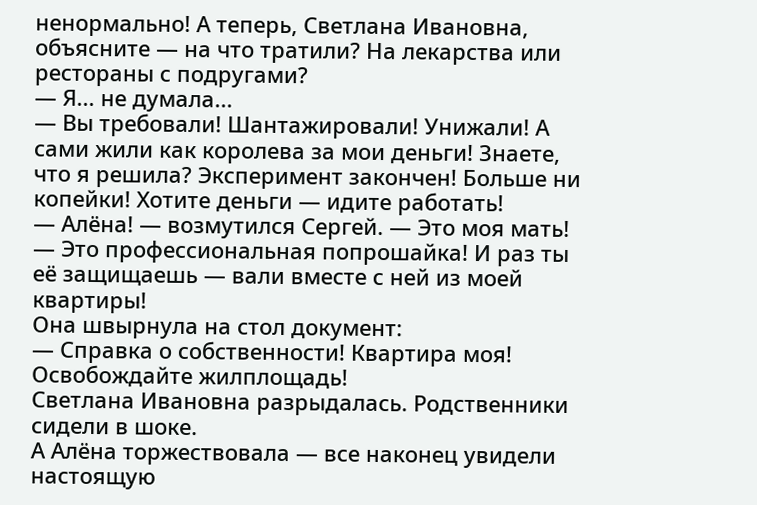ненормально! А теперь, Светлана Ивановна, объясните — на что тратили? На лекарства или рестораны с подругами?
— Я... не думала...
— Вы требовали! Шантажировали! Унижали! А сами жили как королева за мои деньги! Знаете, что я решила? Эксперимент закончен! Больше ни копейки! Хотите деньги — идите работать!
— Алёна! — возмутился Сергей. — Это моя мать!
— Это профессиональная попрошайка! И раз ты её защищаешь — вали вместе с ней из моей квартиры!
Она швырнула на стол документ:
— Справка о собственности! Квартира моя! Освобождайте жилплощадь!
Светлана Ивановна разрыдалась. Родственники сидели в шоке.
А Алёна торжествовала — все наконец увидели настоящую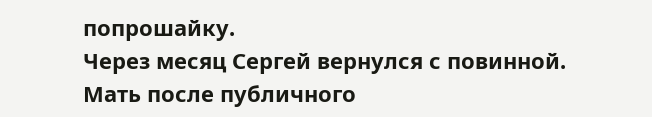попрошайку.
Через месяц Сергей вернулся с повинной. Мать после публичного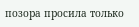позора просила только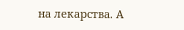на лекарства. А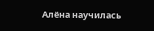Алёна научилась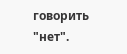говорить "нет".